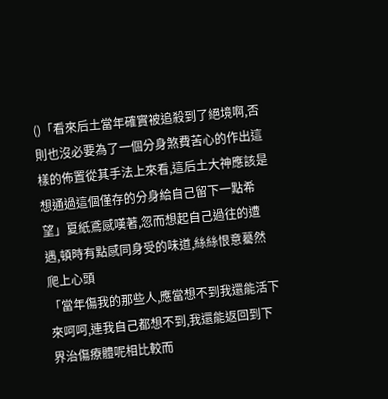()「看來后土當年確實被追殺到了絕境啊,否則也沒必要為了一個分身煞費苦心的作出這樣的佈置從其手法上來看,這后土大神應該是想通過這個僅存的分身給自己留下一點希望」夏紙鳶感嘆著,忽而想起自己過往的遭遇,頓時有點感同身受的味道,絲絲恨意驀然爬上心頭
「當年傷我的那些人,應當想不到我還能活下來呵呵,連我自己都想不到,我還能返回到下界治傷療體呢相比較而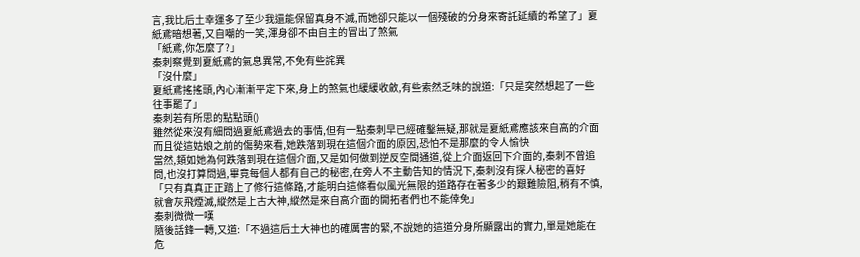言,我比后土幸運多了至少我還能保留真身不滅,而她卻只能以一個殘破的分身來寄託延續的希望了」夏紙鳶暗想著,又自嘲的一笑,渾身卻不由自主的冒出了煞氣
「紙鳶,你怎麼了?」
秦刺察覺到夏紙鳶的氣息異常,不免有些詫異
「沒什麼」
夏紙鳶搖搖頭,內心漸漸平定下來,身上的煞氣也緩緩收斂,有些索然乏味的說道:「只是突然想起了一些往事罷了」
秦刺若有所思的點點頭()
雖然從來沒有細問過夏紙鳶過去的事情,但有一點秦刺早已經確鑿無疑,那就是夏紙鳶應該來自高的介面
而且從這姑娘之前的傷勢來看,她跌落到現在這個介面的原因,恐怕不是那麼的令人愉快
當然,類如她為何跌落到現在這個介面,又是如何做到逆反空間通道,從上介面返回下介面的,秦刺不曾追問,也沒打算問過,畢竟每個人都有自己的秘密,在旁人不主動告知的情況下,秦刺沒有探人秘密的喜好
「只有真真正正踏上了修行這條路,才能明白這條看似風光無限的道路存在著多少的艱難險阻,稍有不慎,就會灰飛煙滅,縱然是上古大神,縱然是來自高介面的開拓者們也不能倖免」
秦刺微微一嘆
隨後話鋒一轉,又道:「不過這后土大神也的確厲害的緊,不說她的這道分身所顯露出的實力,單是她能在危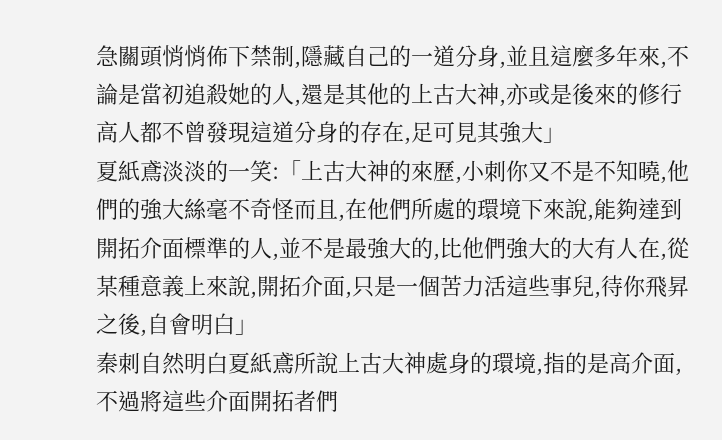急關頭悄悄佈下禁制,隱藏自己的一道分身,並且這麼多年來,不論是當初追殺她的人,還是其他的上古大神,亦或是後來的修行高人都不曾發現這道分身的存在,足可見其強大」
夏紙鳶淡淡的一笑:「上古大神的來歷,小刺你又不是不知曉,他們的強大絲毫不奇怪而且,在他們所處的環境下來說,能夠達到開拓介面標準的人,並不是最強大的,比他們強大的大有人在,從某種意義上來說,開拓介面,只是一個苦力活這些事兒,待你飛昇之後,自會明白」
秦刺自然明白夏紙鳶所說上古大神處身的環境,指的是高介面,不過將這些介面開拓者們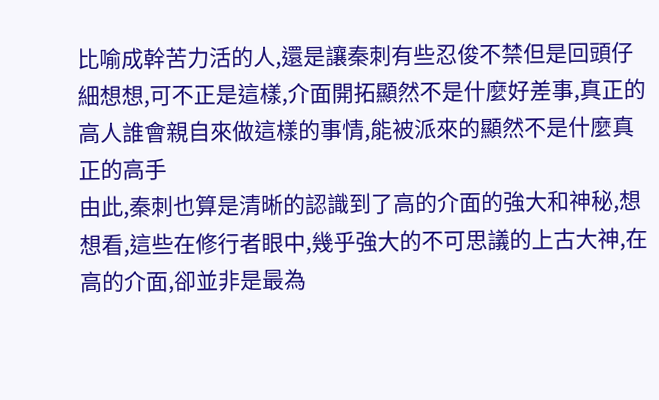比喻成幹苦力活的人,還是讓秦刺有些忍俊不禁但是回頭仔細想想,可不正是這樣,介面開拓顯然不是什麼好差事,真正的高人誰會親自來做這樣的事情,能被派來的顯然不是什麼真正的高手
由此,秦刺也算是清晰的認識到了高的介面的強大和神秘,想想看,這些在修行者眼中,幾乎強大的不可思議的上古大神,在高的介面,卻並非是最為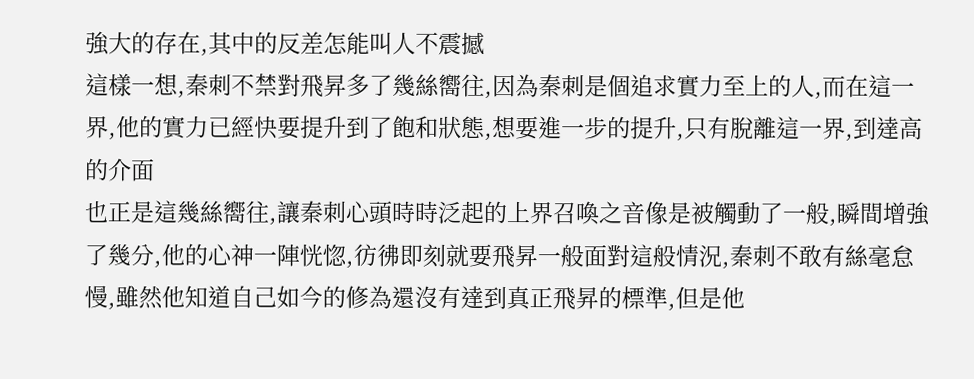強大的存在,其中的反差怎能叫人不震撼
這樣一想,秦刺不禁對飛昇多了幾絲嚮往,因為秦刺是個追求實力至上的人,而在這一界,他的實力已經快要提升到了飽和狀態,想要進一步的提升,只有脫離這一界,到達高的介面
也正是這幾絲嚮往,讓秦刺心頭時時泛起的上界召喚之音像是被觸動了一般,瞬間增強了幾分,他的心神一陣恍惚,彷彿即刻就要飛昇一般面對這般情況,秦刺不敢有絲毫怠慢,雖然他知道自己如今的修為還沒有達到真正飛昇的標準,但是他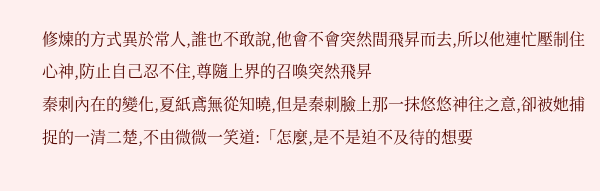修煉的方式異於常人,誰也不敢說,他會不會突然間飛昇而去,所以他連忙壓制住心神,防止自己忍不住,尊隨上界的召喚突然飛昇
秦刺內在的變化,夏紙鳶無從知曉,但是秦刺臉上那一抹悠悠神往之意,卻被她捕捉的一清二楚,不由微微一笑道:「怎麼,是不是迫不及待的想要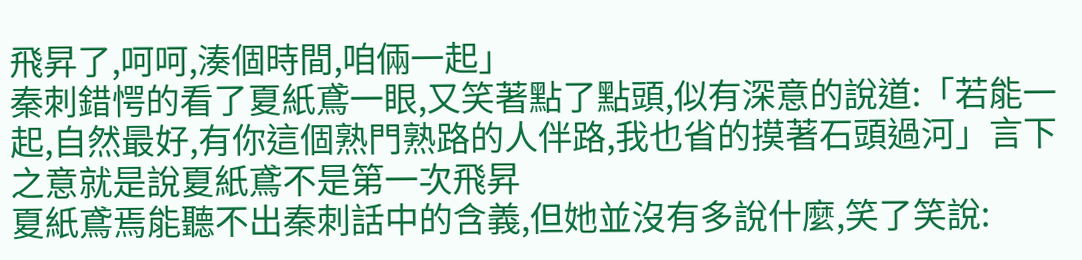飛昇了,呵呵,湊個時間,咱倆一起」
秦刺錯愕的看了夏紙鳶一眼,又笑著點了點頭,似有深意的說道:「若能一起,自然最好,有你這個熟門熟路的人伴路,我也省的摸著石頭過河」言下之意就是說夏紙鳶不是第一次飛昇
夏紙鳶焉能聽不出秦刺話中的含義,但她並沒有多說什麼,笑了笑說: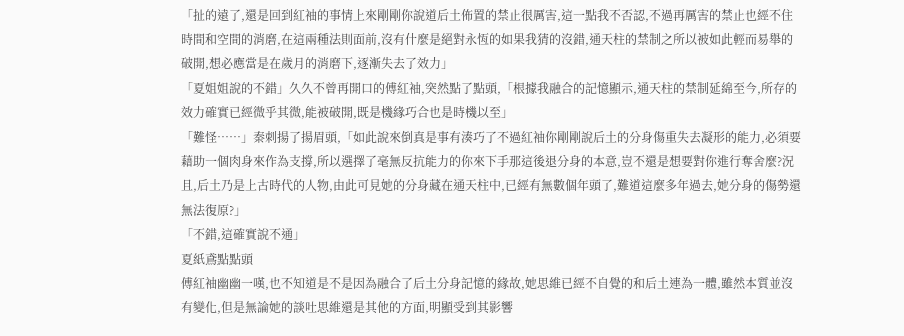「扯的遠了,還是回到紅袖的事情上來剛剛你說道后土佈置的禁止很厲害,這一點我不否認,不過再厲害的禁止也經不住時間和空間的消磨,在這兩種法則面前,沒有什麼是絕對永恆的如果我猜的沒錯,通天柱的禁制之所以被如此輕而易舉的破開,想必應當是在歲月的消磨下,逐漸失去了效力」
「夏姐姐說的不錯」久久不曾再開口的傅紅袖,突然點了點頭,「根據我融合的記憶顯示,通天柱的禁制延綿至今,所存的效力確實已經微乎其微,能被破開,既是機緣巧合也是時機以至」
「難怪……」秦刺揚了揚眉頭,「如此說來倒真是事有湊巧了不過紅袖你剛剛說后土的分身傷重失去凝形的能力,必須要藉助一個肉身來作為支撐,所以選擇了毫無反抗能力的你來下手那這後退分身的本意,豈不還是想要對你進行奪舍麼?況且,后土乃是上古時代的人物,由此可見她的分身藏在通天柱中,已經有無數個年頭了,難道這麼多年過去,她分身的傷勢還無法復原?」
「不錯,這確實說不通」
夏紙鳶點點頭
傅紅袖幽幽一嘆,也不知道是不是因為融合了后土分身記憶的緣故,她思維已經不自覺的和后土連為一體,雖然本質並沒有變化,但是無論她的談吐思維還是其他的方面,明顯受到其影響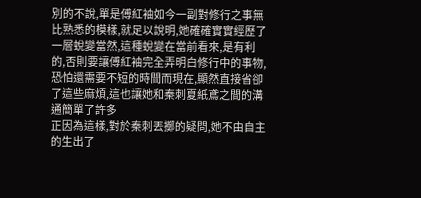別的不說,單是傅紅袖如今一副對修行之事無比熟悉的模樣,就足以說明,她確確實實經歷了一層蛻變當然,這種蛻變在當前看來,是有利的,否則要讓傅紅袖完全弄明白修行中的事物,恐怕還需要不短的時間而現在,顯然直接省卻了這些麻煩,這也讓她和秦刺夏紙鳶之間的溝通簡單了許多
正因為這樣,對於秦刺丟擲的疑問,她不由自主的生出了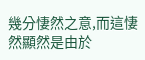幾分悽然之意,而這悽然顯然是由於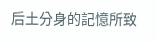后土分身的記憶所致